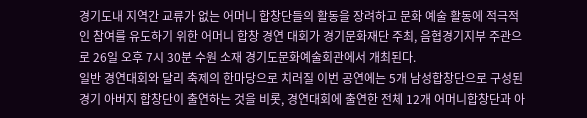경기도내 지역간 교류가 없는 어머니 합창단들의 활동을 장려하고 문화 예술 활동에 적극적인 참여를 유도하기 위한 어머니 합창 경연 대회가 경기문화재단 주최, 음협경기지부 주관으로 26일 오후 7시 30분 수원 소재 경기도문화예술회관에서 개최된다.
일반 경연대회와 달리 축제의 한마당으로 치러질 이번 공연에는 5개 남성합창단으로 구성된 경기 아버지 합창단이 출연하는 것을 비롯, 경연대회에 출연한 전체 12개 어머니합창단과 아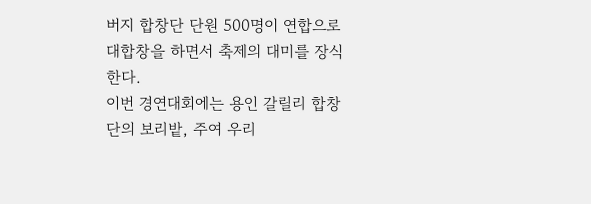버지 합창단 단원 500명이 연합으로 대합창을 하면서 축제의 대미를 장식한다.
이번 경연대회에는 용인 갈릴리 합창단의 보리밭, 주여 우리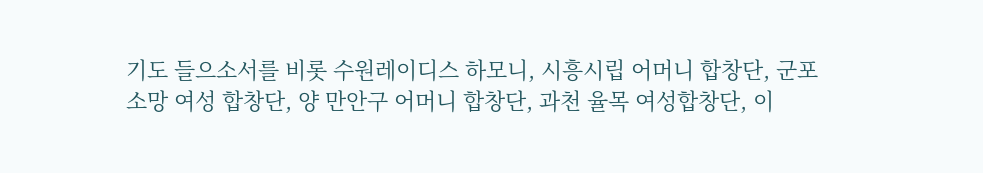기도 들으소서를 비롯 수원레이디스 하모니, 시흥시립 어머니 합창단, 군포소망 여성 합창단, 양 만안구 어머니 합창단, 과천 율목 여성합창단, 이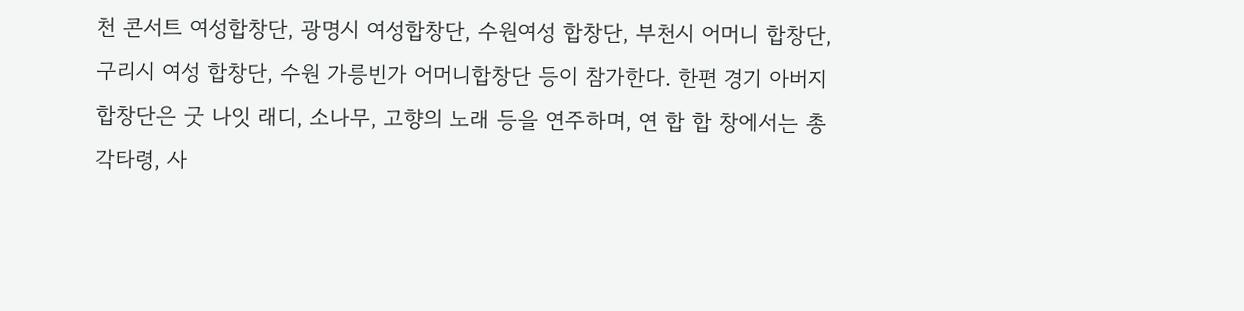천 콘서트 여성합창단, 광명시 여성합창단, 수원여성 합창단, 부천시 어머니 합창단,구리시 여성 합창단, 수원 가릉빈가 어머니합창단 등이 참가한다. 한편 경기 아버지합창단은 굿 나잇 래디, 소나무, 고향의 노래 등을 연주하며, 연 합 합 창에서는 총각타령, 사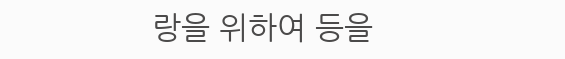랑을 위하여 등을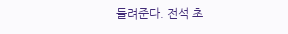들려준다. 전석 초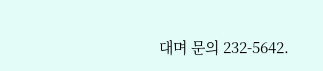대며 문의 232-5642.